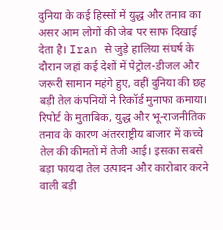दुनिया के कई हिस्सों में युद्ध और तनाव का असर आम लोगों की जेब पर साफ दिखाई देता है। Iran से जुड़े हालिया संघर्ष के दौरान जहां कई देशों में पेट्रोल-डीजल और जरूरी सामान महंगे हुए, वहीं दुनिया की छह बड़ी तेल कंपनियों ने रिकॉर्ड मुनाफा कमाया।
रिपोर्ट के मुताबिक, युद्ध और भू-राजनीतिक तनाव के कारण अंतरराष्ट्रीय बाजार में कच्चे तेल की कीमतों में तेजी आई। इसका सबसे बड़ा फायदा तेल उत्पादन और कारोबार करने वाली बड़ी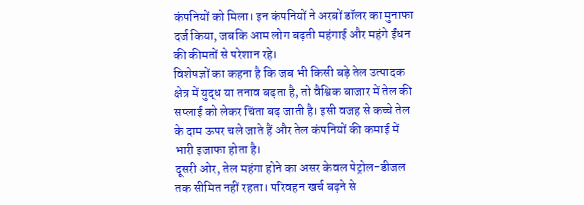कंपनियों को मिला। इन कंपनियों ने अरबों डॉलर का मुनाफा दर्ज किया, जबकि आम लोग बढ़ती महंगाई और महंगे ईंधन की कीमतों से परेशान रहे।
विशेषज्ञों का कहना है कि जब भी किसी बड़े तेल उत्पादक क्षेत्र में युद्ध या तनाव बढ़ता है, तो वैश्विक बाजार में तेल की सप्लाई को लेकर चिंता बढ़ जाती है। इसी वजह से कच्चे तेल के दाम ऊपर चले जाते हैं और तेल कंपनियों की कमाई में भारी इजाफा होता है।
दूसरी ओर, तेल महंगा होने का असर केवल पेट्रोल-डीजल तक सीमित नहीं रहता। परिवहन खर्च बढ़ने से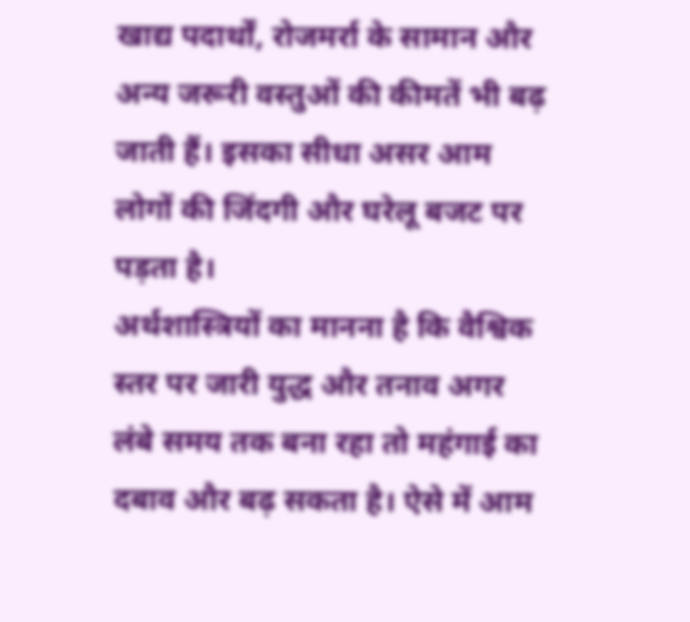खाद्य पदार्थों, रोजमर्रा के सामान और अन्य जरूरी वस्तुओं की कीमतें भी बढ़ जाती हैं। इसका सीधा असर आम लोगों की जिंदगी और घरेलू बजट पर पड़ता है।
अर्थशास्त्रियों का मानना है कि वैश्विक स्तर पर जारी युद्ध और तनाव अगर लंबे समय तक बना रहा तो महंगाई का दबाव और बढ़ सकता है। ऐसे में आम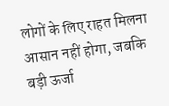लोगों के लिए राहत मिलना आसान नहीं होगा, जबकि बड़ी ऊर्जा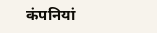कंपनियां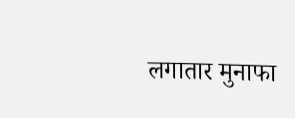लगातार मुनाफा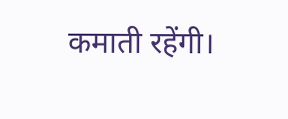कमाती रहेंगी।